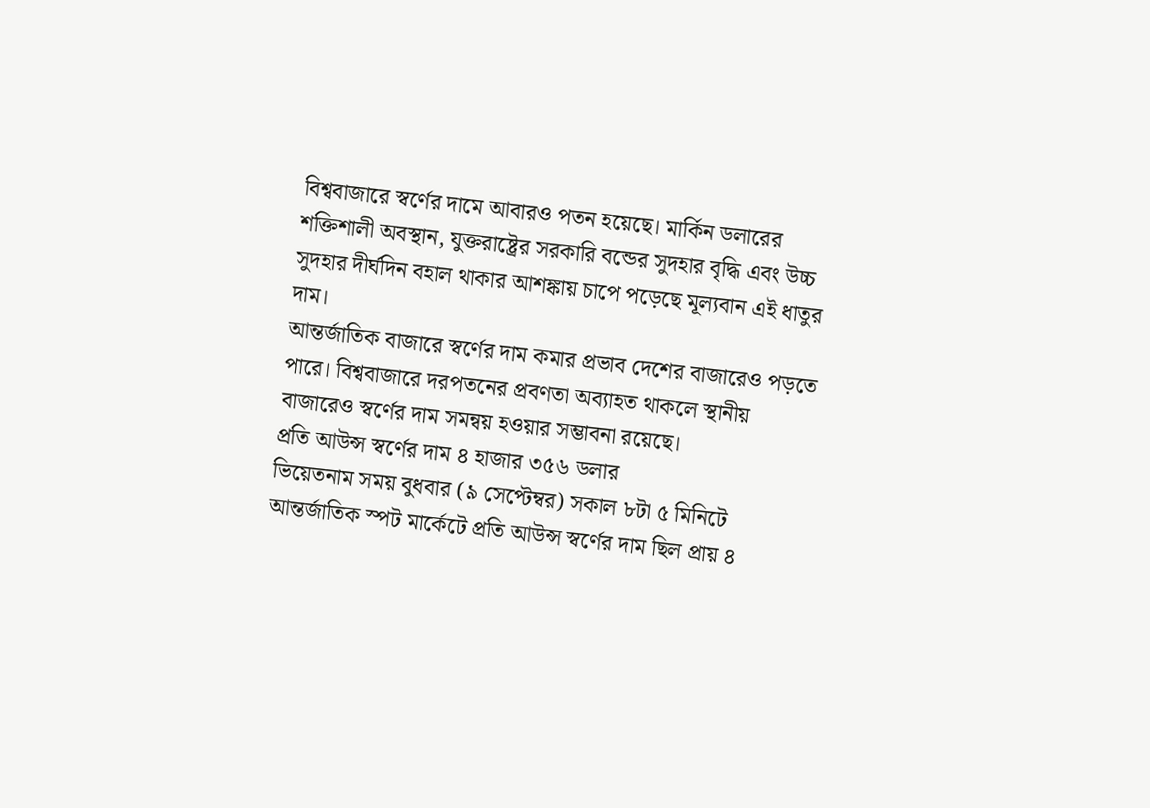বিশ্ববাজারে স্বর্ণের দামে আবারও পতন হয়েছে। মার্কিন ডলারের শক্তিশালী অবস্থান, যুক্তরাষ্ট্রের সরকারি বন্ডের সুদহার বৃদ্ধি এবং উচ্চ সুদহার দীর্ঘদিন বহাল থাকার আশঙ্কায় চাপে পড়েছে মূল্যবান এই ধাতুর দাম।
আন্তর্জাতিক বাজারে স্বর্ণের দাম কমার প্রভাব দেশের বাজারেও পড়তে পারে। বিশ্ববাজারে দরপতনের প্রবণতা অব্যাহত থাকলে স্থানীয় বাজারেও স্বর্ণের দাম সমন্বয় হওয়ার সম্ভাবনা রয়েছে।
প্রতি আউন্স স্বর্ণের দাম ৪ হাজার ৩৫৬ ডলার
ভিয়েতনাম সময় বুধবার (৯ সেপ্টেম্বর) সকাল ৮টা ৫ মিনিটে আন্তর্জাতিক স্পট মার্কেটে প্রতি আউন্স স্বর্ণের দাম ছিল প্রায় ৪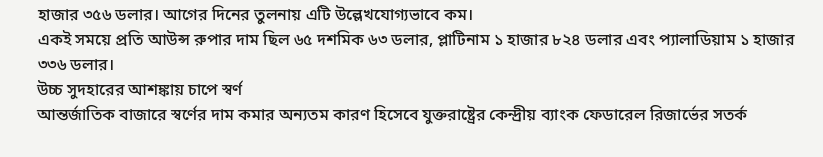হাজার ৩৫৬ ডলার। আগের দিনের তুলনায় এটি উল্লেখযোগ্যভাবে কম।
একই সময়ে প্রতি আউন্স রুপার দাম ছিল ৬৫ দশমিক ৬৩ ডলার, প্লাটিনাম ১ হাজার ৮২৪ ডলার এবং প্যালাডিয়াম ১ হাজার ৩৩৬ ডলার।
উচ্চ সুদহারের আশঙ্কায় চাপে স্বর্ণ
আন্তর্জাতিক বাজারে স্বর্ণের দাম কমার অন্যতম কারণ হিসেবে যুক্তরাষ্ট্রের কেন্দ্রীয় ব্যাংক ফেডারেল রিজার্ভের সতর্ক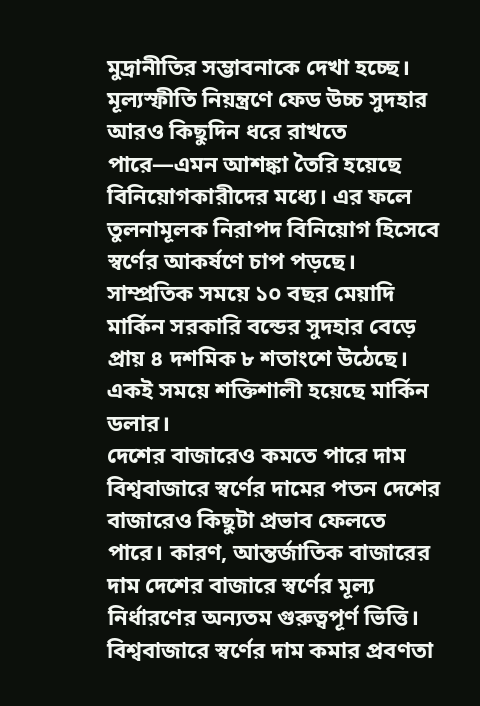মুদ্রানীতির সম্ভাবনাকে দেখা হচ্ছে।
মূল্যস্ফীতি নিয়ন্ত্রণে ফেড উচ্চ সুদহার আরও কিছুদিন ধরে রাখতে পারে—এমন আশঙ্কা তৈরি হয়েছে বিনিয়োগকারীদের মধ্যে। এর ফলে তুলনামূলক নিরাপদ বিনিয়োগ হিসেবে স্বর্ণের আকর্ষণে চাপ পড়ছে।
সাম্প্রতিক সময়ে ১০ বছর মেয়াদি মার্কিন সরকারি বন্ডের সুদহার বেড়ে প্রায় ৪ দশমিক ৮ শতাংশে উঠেছে। একই সময়ে শক্তিশালী হয়েছে মার্কিন ডলার।
দেশের বাজারেও কমতে পারে দাম
বিশ্ববাজারে স্বর্ণের দামের পতন দেশের বাজারেও কিছুটা প্রভাব ফেলতে পারে। কারণ, আন্তর্জাতিক বাজারের দাম দেশের বাজারে স্বর্ণের মূল্য নির্ধারণের অন্যতম গুরুত্বপূর্ণ ভিত্তি।
বিশ্ববাজারে স্বর্ণের দাম কমার প্রবণতা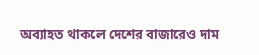অব্যাহত থাকলে দেশের বাজারেও দাম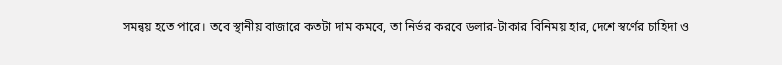সমন্বয় হতে পারে। তবে স্থানীয় বাজারে কতটা দাম কমবে, তা নির্ভর করবে ডলার-টাকার বিনিময় হার, দেশে স্বর্ণের চাহিদা ও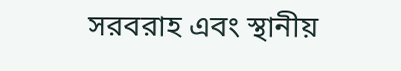সরবরাহ এবং স্থানীয়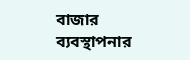বাজার ব্যবস্থাপনার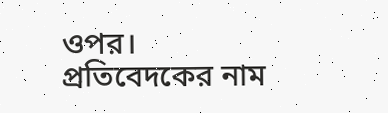ওপর।
প্রতিবেদকের নাম